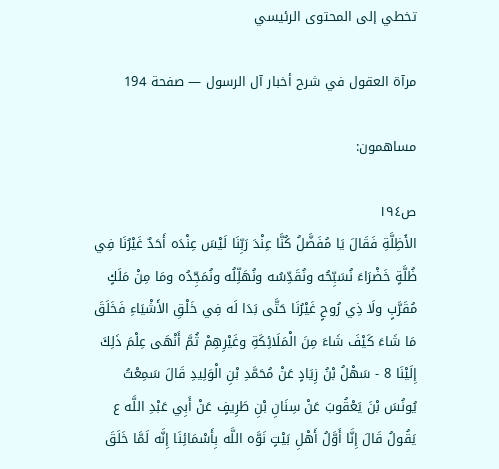تخطي إلى المحتوى الرئيسي

مرآة العقول في شرح أخبار آل الرسول — صفحة 194

مساهمون:

ص١٩٤
الأَظِلَّةِ فَقَالَ يَا مُفَضَّلُ كُنَّا عِنْدَ رَبِّنَا لَيْسَ عِنْدَه أَحَدٌ غَيْرُنَا فِي ظُلَّةٍ خَضْرَاءَ نُسَبِّحُه ونُقَدِّسُه ونُهَلِّلُه ونُمَجِّدُه ومَا مِنْ مَلَكٍ مُقَرَّبٍ ولَا ذِي رُوحٍ غَيْرُنَا حَتَّى بَدَا لَه فِي خَلْقِ الأَشْيَاءِ فَخَلَقَ مَا شَاءَ كَيْفَ شَاءَ مِنَ الْمَلَائِكَةِ وغَيْرِهِمْ ثُمَّ أَنْهَى عِلْمَ ذَلِكَ إِلَيْنَا 8 - سَهْلُ بْنُ زِيَادٍ عَنْ مُحَمَّدِ بْنِ الْوَلِيدِ قَالَ سَمِعْتُ يُونُسَ بْنَ يَعْقُوبَ عَنْ سِنَانِ بْنِ طَرِيفٍ عَنْ أَبِي عَبْدِ اللَّه ع يَقُولُ قَالَ إِنَّا أَوَّلُ أَهْلِ بَيْتٍ نَوَّه اللَّه بِأَسْمَائِنَا إِنَّه لَمَّا خَلَقَ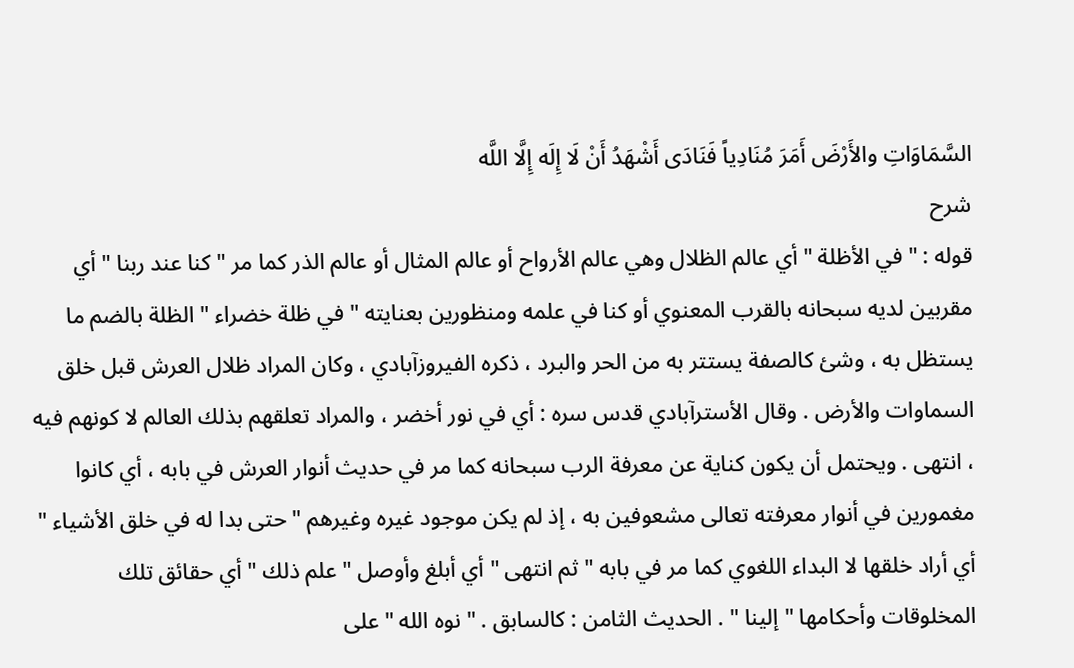السَّمَاوَاتِ والأَرْضَ أَمَرَ مُنَادِياً فَنَادَى أَشْهَدُ أَنْ لَا إِلَه إِلَّا اللَّه
شرح
قوله : " في الأظلة " أي عالم الظلال وهي عالم الأرواح أو عالم المثال أو عالم الذر كما مر " كنا عند ربنا " أي مقربين لديه سبحانه بالقرب المعنوي أو كنا في علمه ومنظورين بعنايته " في ظلة خضراء " الظلة بالضم ما يستظل به ، وشئ كالصفة يستتر به من الحر والبرد ، ذكره الفيروزآبادي ، وكان المراد ظلال العرش قبل خلق السماوات والأرض . وقال الأسترآبادي قدس سره : أي في نور أخضر ، والمراد تعلقهم بذلك العالم لا كونهم فيه ، انتهى . ويحتمل أن يكون كناية عن معرفة الرب سبحانه كما مر في حديث أنوار العرش في بابه ، أي كانوا مغمورين في أنوار معرفته تعالى مشعوفين به ، إذ لم يكن موجود غيره وغيرهم " حتى بدا له في خلق الأشياء " أي أراد خلقها لا البداء اللغوي كما مر في بابه " ثم انتهى " أي أبلغ وأوصل " علم ذلك " أي حقائق تلك المخلوقات وأحكامها " إلينا " . الحديث الثامن : كالسابق . " نوه الله " على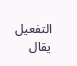التفعيل يقال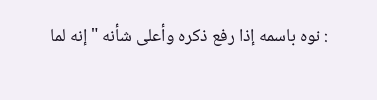: نوه باسمه إذا رفع ذكره وأعلى شأنه " إنه لما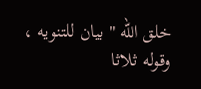خلق الله " بيان للتنويه ، وقوله ثلاثا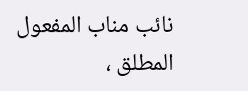نائب مناب المفعول المطلق ،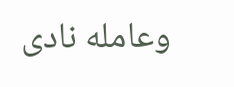وعامله نادى